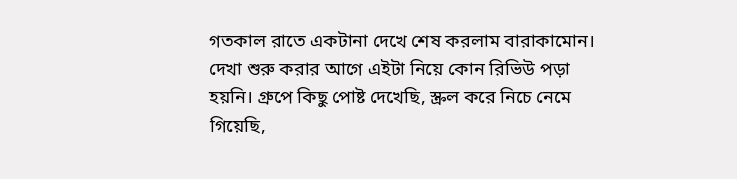গতকাল রাতে একটানা দেখে শেষ করলাম বারাকামোন। দেখা শুরু করার আগে এইটা নিয়ে কোন রিভিউ পড়া হয়নি। গ্রুপে কিছু পোষ্ট দেখেছি, স্ক্রল করে নিচে নেমে গিয়েছি,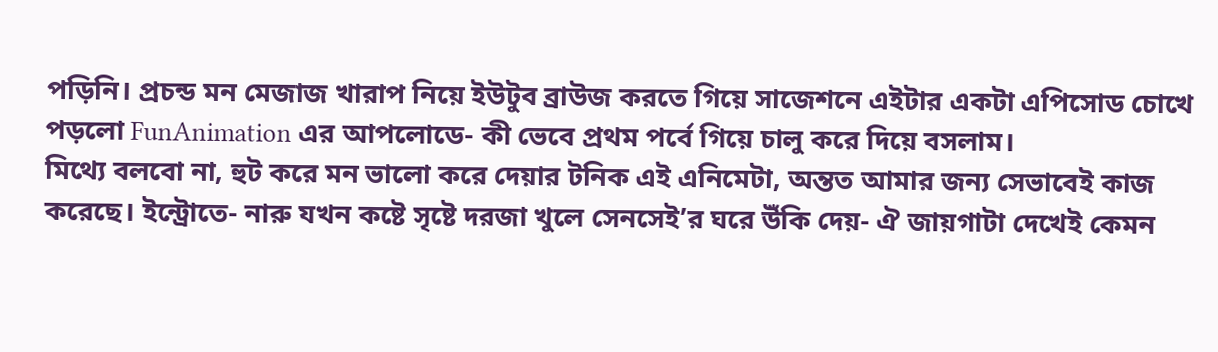পড়িনি। প্রচন্ড মন মেজাজ খারাপ নিয়ে ইউটুব ব্রাউজ করতে গিয়ে সাজেশনে এইটার একটা এপিসোড চোখে পড়লো FunAnimation এর আপলোডে- কী ভেবে প্রথম পর্বে গিয়ে চালু করে দিয়ে বসলাম।
মিথ্যে বলবো না, হুট করে মন ভালো করে দেয়ার টনিক এই এনিমেটা, অন্তত আমার জন্য সেভাবেই কাজ করেছে। ইন্ট্রোতে- নারু যখন কষ্টে সৃষ্টে দরজা খুলে সেনসেই’র ঘরে উঁকি দেয়- ঐ জায়গাটা দেখেই কেমন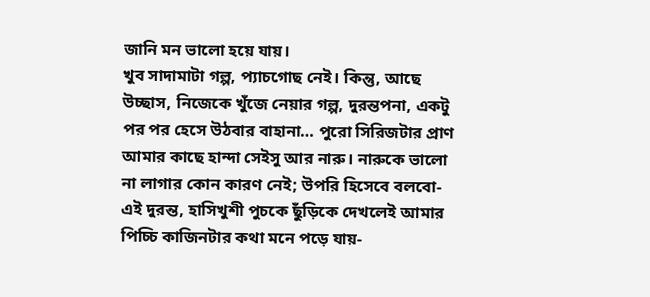জানি মন ভালো হয়ে যায়।
খুব সাদামাটা গল্প, প্যাচগোছ নেই। কিন্তু, আছে উচ্ছাস, নিজেকে খুঁজে নেয়ার গল্প, দুরন্তপনা, একটু পর পর হেসে উঠবার বাহানা… পুরো সিরিজটার প্রাণ আমার কাছে হান্দা সেইসু আর নারু। নারুকে ভালো না লাগার কোন কারণ নেই; উপরি হিসেবে বলবো- এই দুরন্ত, হাসিখুশী পুচকে ছুঁড়িকে দেখলেই আমার পিচ্চি কাজিনটার কথা মনে পড়ে যায়-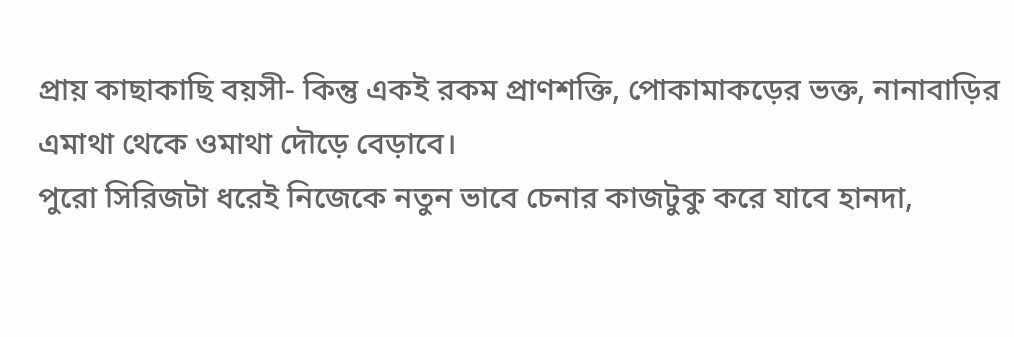প্রায় কাছাকাছি বয়সী- কিন্তু একই রকম প্রাণশক্তি, পোকামাকড়ের ভক্ত, নানাবাড়ির এমাথা থেকে ওমাথা দৌড়ে বেড়াবে।
পুরো সিরিজটা ধরেই নিজেকে নতুন ভাবে চেনার কাজটুকু করে যাবে হানদা,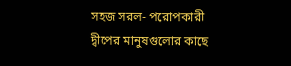সহজ সরল- পরোপকারী দ্বীপের মানুষগুলোর কাছে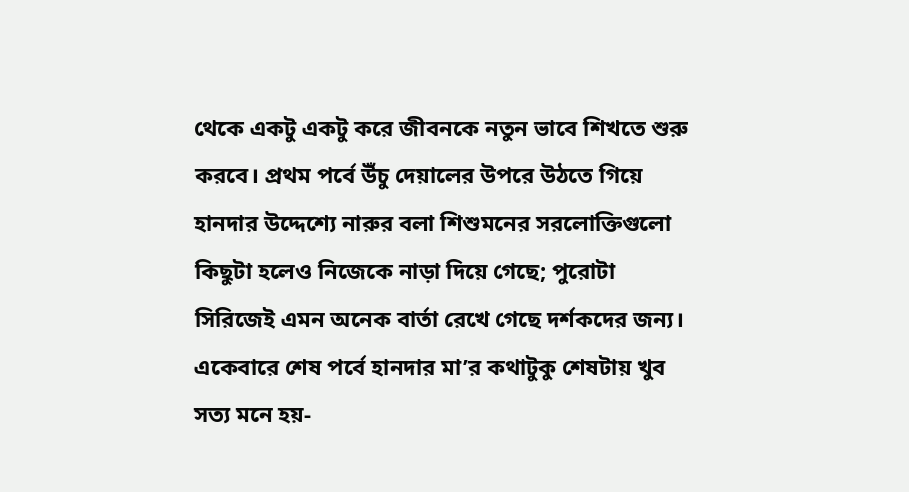থেকে একটু একটু করে জীবনকে নতুন ভাবে শিখতে শুরু করবে। প্রথম পর্বে উঁচু দেয়ালের উপরে উঠতে গিয়ে হানদার উদ্দেশ্যে নারুর বলা শিশুমনের সরলোক্তিগুলো কিছুটা হলেও নিজেকে নাড়া দিয়ে গেছে; পুরোটা সিরিজেই এমন অনেক বার্তা রেখে গেছে দর্শকদের জন্য। একেবারে শেষ পর্বে হানদার মা’র কথাটুকু শেষটায় খুব সত্য মনে হয়-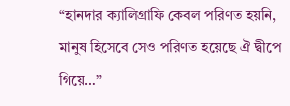“হানদার ক্যালিগ্রাফি কেবল পরিণত হয়নি, মানুষ হিসেবে সেও পরিণত হয়েছে ঐ দ্বীপে গিয়ে…”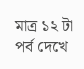মাত্র ১২ টা পর্ব দেখে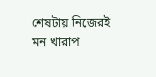শেষটায় নিজেরই মন খারাপ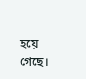হয়ে গেছে।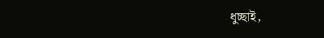ধুচ্ছাই,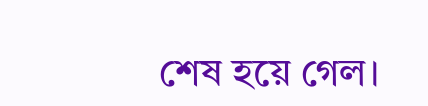শেষ হয়ে গেল।